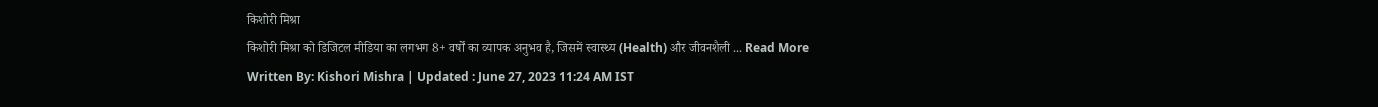किशोरी मिश्रा
किशोरी मिश्रा को डिजिटल मीडिया का लगभग 8+ वर्षों का व्यापक अनुभव है, जिसमें स्वास्थ्य (Health) और जीवनशैली ... Read More
Written By: Kishori Mishra | Updated : June 27, 2023 11:24 AM IST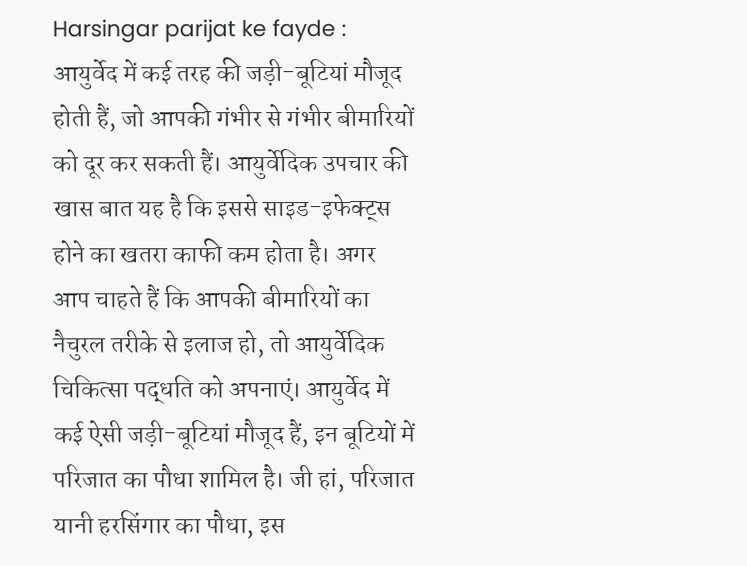Harsingar parijat ke fayde : आयुर्वेद में कई तरह की जड़ी-बूटियां मौजूद होती हैं, जो आपकी गंभीर से गंभीर बीमारियों को दूर कर सकती हैं। आयुर्वेदिक उपचार की खास बात यह है कि इससे साइड-इफेक्ट्स होने का खतरा काफी कम होता है। अगर आप चाहते हैं कि आपकी बीमारियों का नैचुरल तरीके से इलाज हो, तो आयुर्वेदिक चिकित्सा पद्धति को अपनाएं। आयुर्वेद में कई ऐसी जड़ी-बूटियां मौजूद हैं, इन बूटियों में परिजात का पौधा शामिल है। जी हां, परिजात यानी हरसिंगार का पौधा, इस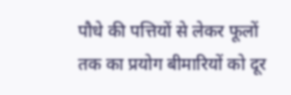पौधे की पत्तियों से लेकर फूलों तक का प्रयोग बीमारियों को दूर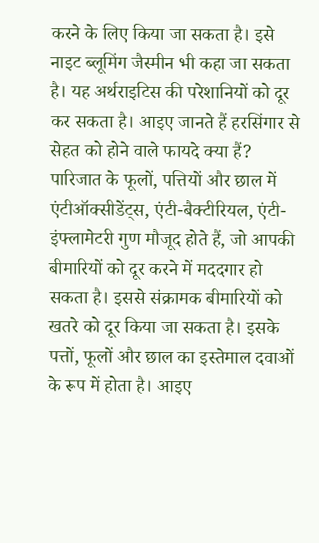करने के लिए किया जा सकता है। इसे नाइट ब्लूमिंग जैस्मीन भी कहा जा सकता है। यह अर्थराइटिस की परेशानियों को दूर कर सकता है। आइए जानते हैं हरसिंगार से सेहत को होने वाले फायदे क्या हैं?
पारिजात के फूलों, पत्तियों और छाल में एंटीऑक्सीडेंट्स, एंटी-बैक्टीरियल, एंटी-इंफ्लामेटरी गुण मौजूद होते हैं, जो आपकी बीमारियों को दूर करने में मददगार हो सकता है। इससे संक्रामक बीमारियों को खतरे को दूर किया जा सकता है। इसके पत्तों, फूलों और छाल का इस्तेमाल दवाओं के रूप में होता है। आइए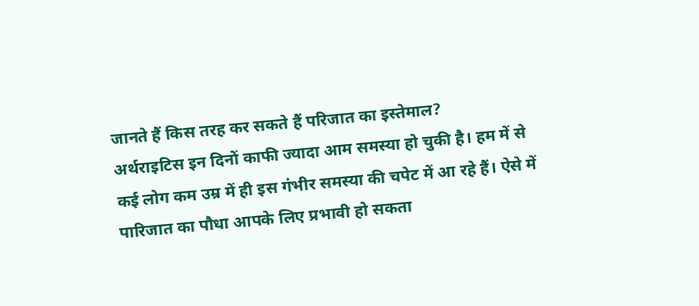जानते हैं किस तरह कर सकते हैं परिजात का इस्तेमाल?
अर्थराइटिस इन दिनों काफी ज्यादा आम समस्या हो चुकी है। हम में से कई लोग कम उम्र में ही इस गंभीर समस्या की चपेट में आ रहे हैं। ऐसे में पारिजात का पौधा आपके लिए प्रभावी हो सकता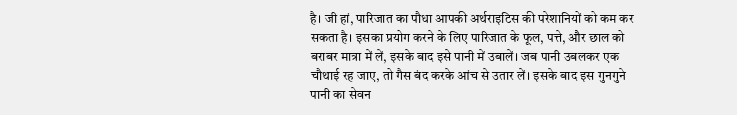है। जी हां, पारिजात का पौधा आपकी अर्थराइटिस की परेशानियों को कम कर सकता है। इसका प्रयोग करने के लिए पारिजात के फूल, पत्ते, और छाल को बराबर मात्रा में लें, इसके बाद इसे पानी में उबालें। जब पानी उबलकर एक चौथाई रह जाए, तो गैस बंद करके आंच से उतार लें। इसके बाद इस गुनगुने पानी का सेवन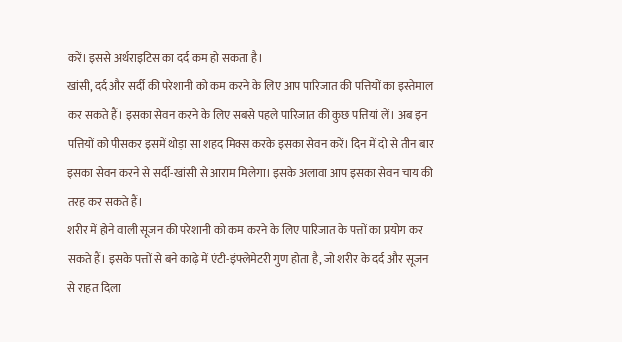करें। इससे अर्थराइटिस का दर्द कम हो सकता है।
खांसी, दर्द और सर्दी की परेशानी को कम करने के लिए आप पारिजात की पत्तियों का इस्तेमाल कर सकते हैं। इसका सेवन करने के लिए सबसे पहले पारिजात की कुछ पत्तियां लें। अब इन पत्तियों को पीसकर इसमें थोड़ा सा शहद मिक्स करके इसका सेवन करें। दिन में दो से तीन बार इसका सेवन करने से सर्दी-खांसी से आराम मिलेगा। इसके अलावा आप इसका सेवन चाय की तरह कर सकते हैं।
शरीर में होने वाली सूजन की परेशानी को कम करने के लिए पारिजात के पत्तों का प्रयोग कर सकते हैं। इसके पत्तों से बने काढ़े में एंटी-इंफ्लेमेटरी गुण होता है, जो शरीर के दर्द और सूजन से राहत दिला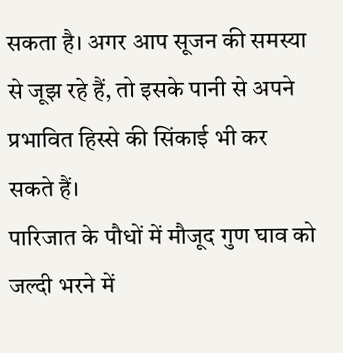सकता है। अगर आप सूजन की समस्या से जूझ रहे हैं, तो इसके पानी से अपने प्रभावित हिस्से की सिंकाई भी कर सकते हैं।
पारिजात के पौधों में मौजूद गुण घाव को जल्दी भरने में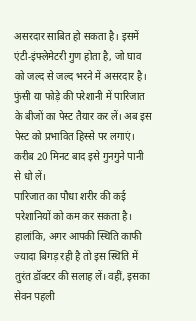असरदार साबित हो सकता है। इसमें एंटी-इंफ्लेमेटरी गुण होता है, जो घाव को जल्द से जल्द भरने में असरदार है। फुंसी या फोड़े की परेशानी में पारिजात के बीजों का पेस्ट तैयार कर लें। अब इस पेस्ट को प्रभावित हिस्से पर लगाएं। करीब 20 मिनट बाद इसे गुनगुने पानी से धो लें।
पारिजात का पौधा शरीर की कई परेशानियों को कम कर सकता है। हालांकि, अगर आपकी स्थिति काफी ज्यादा बिगड़ रही है तो इस स्थिति में तुरंत डॉक्टर की सलाह लें। वहीं, इसका सेवन पहली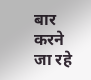बार करने जा रहे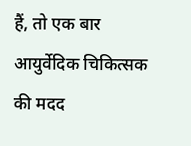हैं, तो एक बार आयुर्वेदिक चिकित्सक की मदद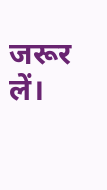जरूर लें।